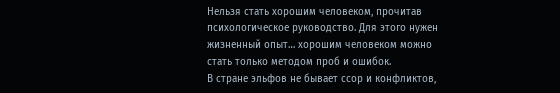Нельзя стать хорошим человеком, прочитав психологическое руководство. Для этого нужен жизненный опыт… хорошим человеком можно стать только методом проб и ошибок.
В стране эльфов не бывает ссор и конфликтов,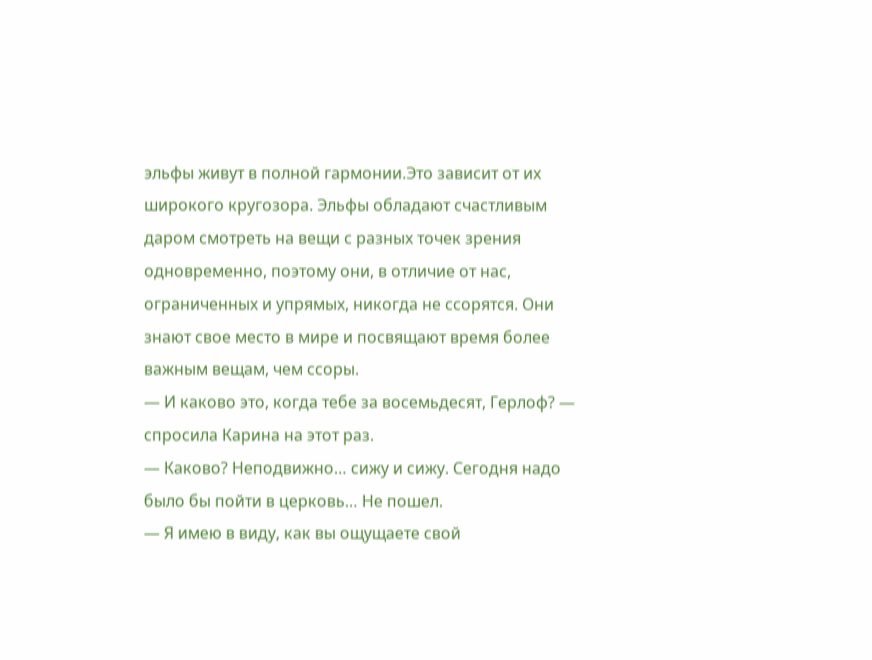эльфы живут в полной гармонии.Это зависит от их широкого кругозора. Эльфы обладают счастливым даром смотреть на вещи с разных точек зрения одновременно, поэтому они, в отличие от нас, ограниченных и упрямых, никогда не ссорятся. Они знают свое место в мире и посвящают время более важным вещам, чем ссоры.
— И каково это, когда тебе за восемьдесят, Герлоф? — спросила Карина на этот раз.
— Каково? Неподвижно… сижу и сижу. Сегодня надо было бы пойти в церковь… Не пошел.
— Я имею в виду, как вы ощущаете свой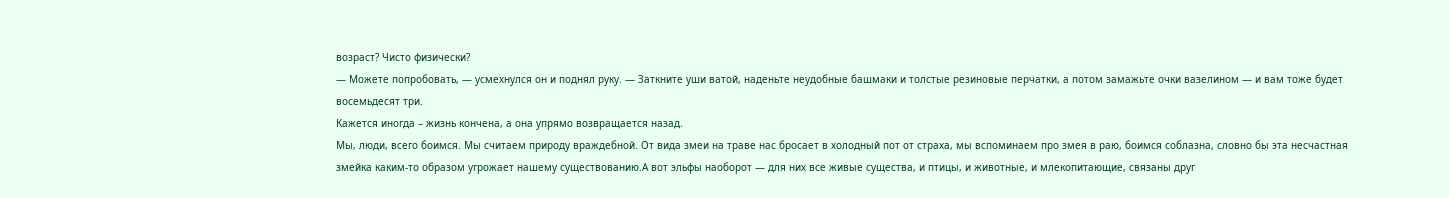возраст? Чисто физически?
— Можете попробовать, — усмехнулся он и поднял руку. — Заткните уши ватой, наденьте неудобные башмаки и толстые резиновые перчатки, а потом замажьте очки вазелином — и вам тоже будет восемьдесят три.
Кажется иногда – жизнь кончена, а она упрямо возвращается назад.
Мы, люди, всего боимся. Мы считаем природу враждебной. От вида змеи на траве нас бросает в холодный пот от страха, мы вспоминаем про змея в раю, боимся соблазна, словно бы эта несчастная змейка каким-то образом угрожает нашему существованию.А вот эльфы наоборот — для них все живые существа, и птицы, и животные, и млекопитающие, связаны друг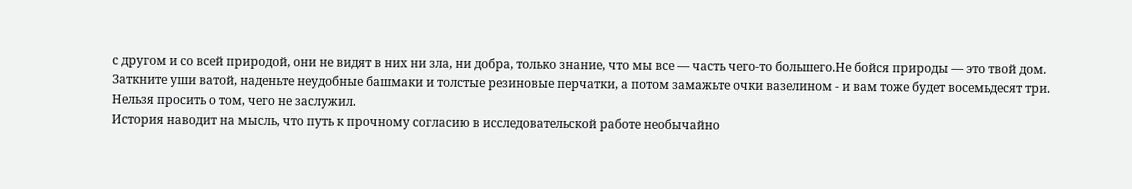с другом и со всей природой, они не видят в них ни зла, ни добра, только знание, что мы все — часть чего-то большего.Не бойся природы — это твой дом.
Заткните уши ватой, наденьте неудобные башмаки и толстые резиновые перчатки, а потом замажьте очки вазелином - и вам тоже будет восемьдесят три.
Нельзя просить о том, чего не заслужил.
История наводит на мысль, что путь к прочному согласию в исследовательской работе необычайно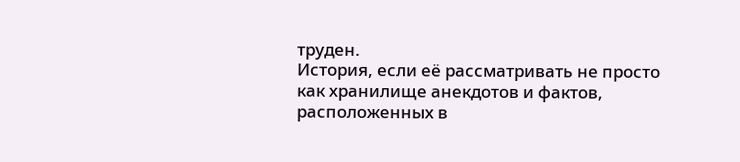труден.
История, если её рассматривать не просто как хранилище анекдотов и фактов, расположенных в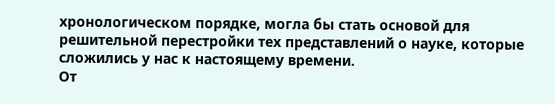хронологическом порядке, могла бы стать основой для решительной перестройки тех представлений о науке, которые сложились у нас к настоящему времени.
От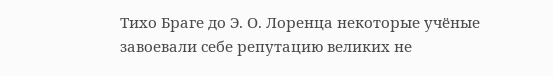Тихо Браге до Э. О. Лоренца некоторые учёные завоевали себе репутацию великих не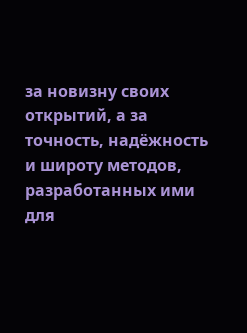за новизну своих открытий, а за точность, надёжность и широту методов, разработанных ими для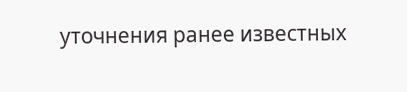уточнения ранее известных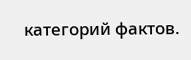категорий фактов.